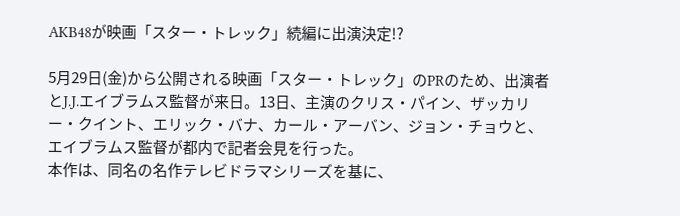AKB48が映画「スター・トレック」続編に出演決定!?

5月29日(金)から公開される映画「スター・トレック」のPRのため、出演者とJ.J.エイブラムス監督が来日。13日、主演のクリス・パイン、ザッカリー・クイント、エリック・バナ、カール・アーバン、ジョン・チョウと、エイブラムス監督が都内で記者会見を行った。
本作は、同名の名作テレビドラマシリーズを基に、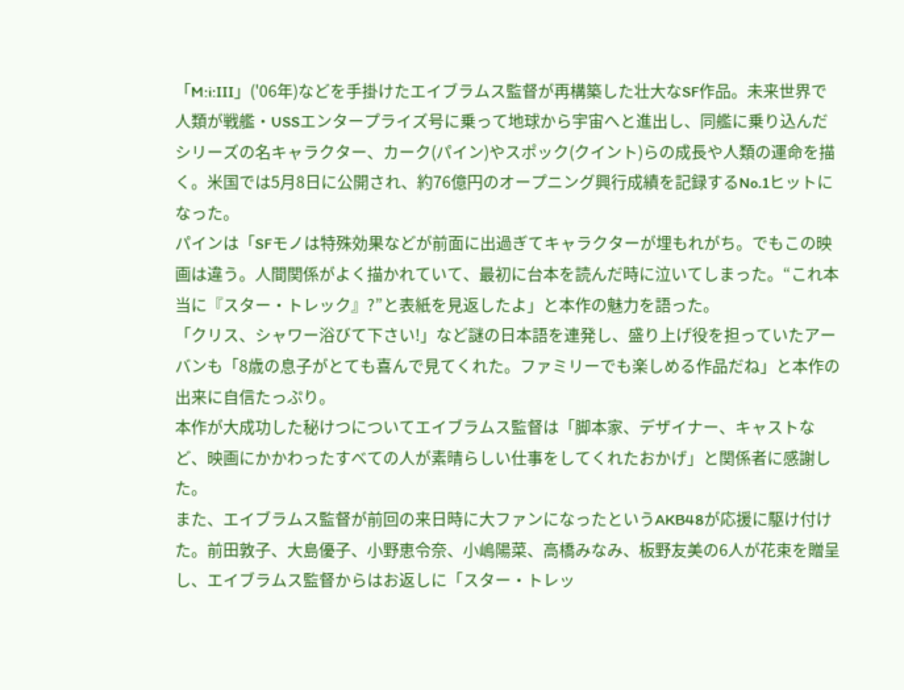「M:i:III」('06年)などを手掛けたエイブラムス監督が再構築した壮大なSF作品。未来世界で人類が戦艦・USSエンタープライズ号に乗って地球から宇宙へと進出し、同艦に乗り込んだシリーズの名キャラクター、カーク(パイン)やスポック(クイント)らの成長や人類の運命を描く。米国では5月8日に公開され、約76億円のオープニング興行成績を記録するNo.1ヒットになった。
パインは「SFモノは特殊効果などが前面に出過ぎてキャラクターが埋もれがち。でもこの映画は違う。人間関係がよく描かれていて、最初に台本を読んだ時に泣いてしまった。“これ本当に『スター・トレック』?”と表紙を見返したよ」と本作の魅力を語った。
「クリス、シャワー浴びて下さい!」など謎の日本語を連発し、盛り上げ役を担っていたアーバンも「8歳の息子がとても喜んで見てくれた。ファミリーでも楽しめる作品だね」と本作の出来に自信たっぷり。
本作が大成功した秘けつについてエイブラムス監督は「脚本家、デザイナー、キャストなど、映画にかかわったすべての人が素晴らしい仕事をしてくれたおかげ」と関係者に感謝した。
また、エイブラムス監督が前回の来日時に大ファンになったというAKB48が応援に駆け付けた。前田敦子、大島優子、小野恵令奈、小嶋陽菜、高橋みなみ、板野友美の6人が花束を贈呈し、エイブラムス監督からはお返しに「スター・トレッ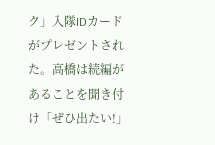ク」入隊IDカードがプレゼントされた。高橋は続編があることを聞き付け「ぜひ出たい!」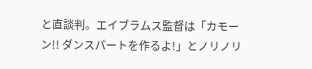と直談判。エイブラムス監督は「カモーン!! ダンスパートを作るよ!」とノリノリ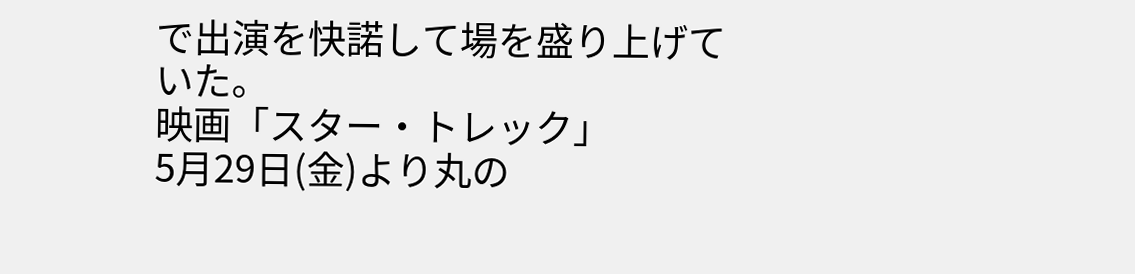で出演を快諾して場を盛り上げていた。
映画「スター・トレック」
5月29日(金)より丸の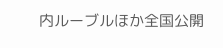内ルーブルほか全国公開